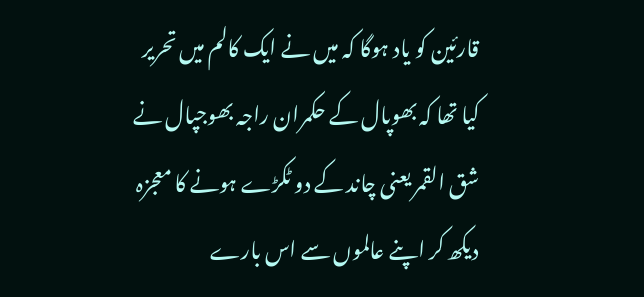قارئین کو یاد ہوگا کہ میں نے ایک کالم میں تحریر کیا تھا کہ بھوپال کے حکمران راجہ بھوجپال نے شق القمر یعنی چاند کے دو ٹکڑے ہونے کا معجزہ دیکھ کر اپنے عالموں سے اس بارے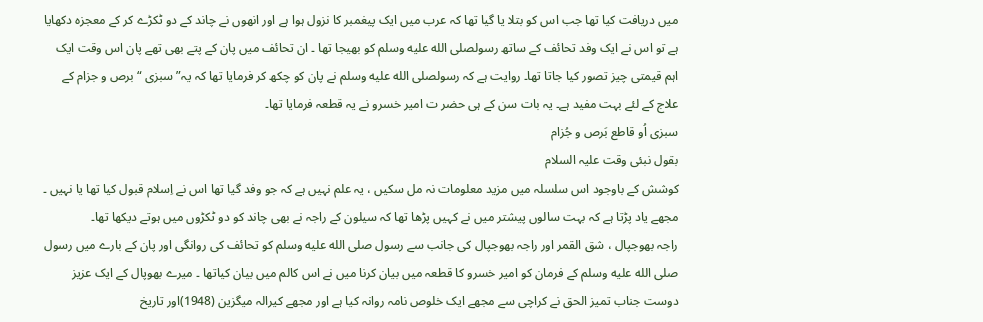میں دریافت کیا تھا جب اس کو بتلا یا گیا تھا کہ عرب میں ایک پیغمبر کا نزول ہوا ہے اور انھوں نے چاند کے دو ٹکڑے کر کے معجزہ دکھایا ہے تو اس نے ایک وفد تحائف کے ساتھ رسولصلى الله عليه وسلم کو بھیجا تھا ۔ ان تحائف میں پان کے پتے بھی تھے پان اس وقت ایک اہم قیمتی چیز تصور کیا جاتا تھا۔ روایت ہے کہ رسولصلى الله عليه وسلم نے پان کو چکھ کر فرمایا تھا کہ یہ” سبزی “ برص و جزام کے علاج کے لئے بہت مفید ہے۔ یہ بات سن کے ہی حضر ت امیر خسرو نے یہ قطعہ فرمایا تھا۔
سبزی اُو قاطع بَرص و جُزام
بقول نبئی وقت علیہ السلام
کوشش کے باوجود اس سلسلہ میں مزید معلومات نہ مل سکیں ، یہ علم نہیں ہے کہ جو وفد گیا تھا اس نے اِسلام قبول کیا تھا یا نہیں ۔ مجھے یاد پڑتا ہے کہ بہت سالوں پیشتر میں نے کہیں پڑھا تھا کہ سیلون کے راجہ نے بھی چاند کو دو ٹکڑوں میں ہوتے دیکھا تھا۔
راجہ بھوجپال ، شق القمر اور راجہ بھوجپال کی جانب سے رسول صلى الله عليه وسلم کو تحائف کی روانگی اور پان کے بارے میں رسول صلى الله عليه وسلم کے فرمان کو امیر خسرو کا قطعہ میں بیان کرنا میں نے اس کالم میں بیان کیاتھا ۔ میرے بھوپال کے ایک عزیز دوست جناب تمیز الحق نے کراچی سے مجھے ایک خلوص نامہ روانہ کیا ہے اور مجھے کیرالہ میگزین (1948)اور تاریخ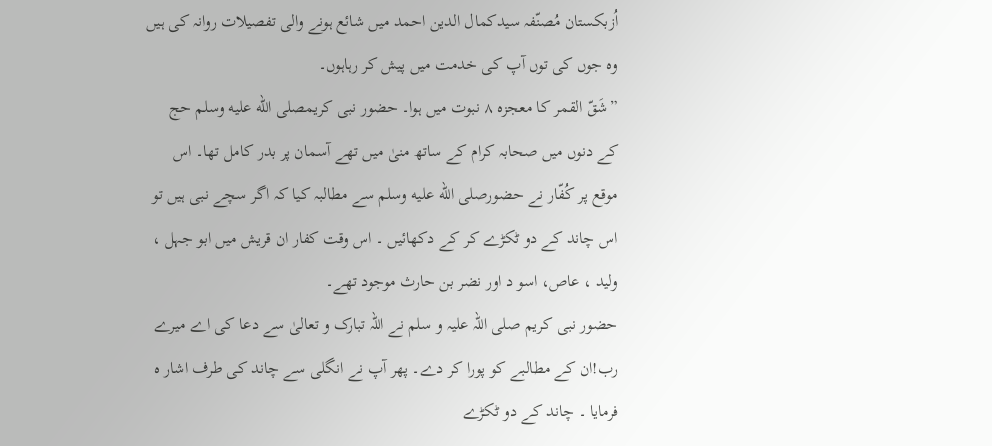اُزبکستان مُصنّفہ سیدکمال الدین احمد میں شائع ہونے والی تفصیلات روانہ کی ہیں وہ جوں کی توں آپ کی خدمت میں پیش کر رہاہوں۔
”شَقّ القمر کا معجزہ ۸ نبوت میں ہوا۔ حضور نبی کریمصلى الله عليه وسلم حج کے دنوں میں صحابہ کرام کے ساتھ منیٰ میں تھے آسمان پر بدر کامل تھا۔ اس موقع پر کُفّار نے حضورصلى الله عليه وسلم سے مطالبہ کیا کہ اگر سچے نبی ہیں تو اس چاند کے دو ٹکڑے کر کے دکھائیں ۔ اس وقت کفار ان قریش میں ابو جہل ، ولید ، عاص، اسو د اور نضر بن حارث موجود تھے۔
حضور نبی کریم صلی اللہ علیہ و سلم نے اللہ تبارک و تعالیٰ سے دعا کی اے میرے رب!ان کے مطالبے کو پورا کر دے۔ پھر آپ نے انگلی سے چاند کی طرف اشار ہ فرمایا ۔ چاند کے دو ٹکڑے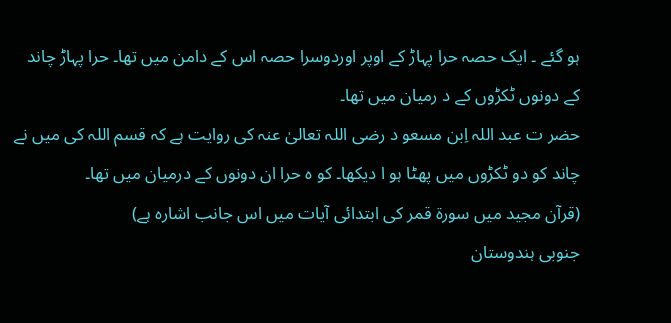ہو گئے ۔ ایک حصہ حرا پہاڑ کے اوپر اوردوسرا حصہ اس کے دامن میں تھا۔ حرا پہاڑ چاند کے دونوں ٹکڑوں کے د رمیان میں تھا۔
حضر ت عبد اللہ اِبن مسعو د رضی اللہ تعالیٰ عنہ کی روایت ہے کہ قسم اللہ کی میں نے چاند کو دو ٹکڑوں میں پھٹا ہو ا دیکھا۔ کو ہ حرا ان دونوں کے درمیان میں تھا۔
(قرآن مجید میں سورة قمر کی ابتدائی آیات میں اس جانب اشارہ ہے)
جنوبی ہندوستان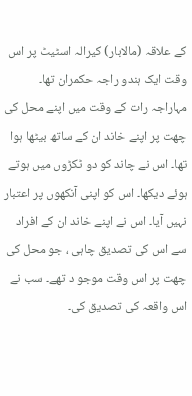کے علاقہ (مالابار) کیرالہ اسٹیٹ پر اس وقت ایک ہندو راجہ حکمران تھا۔ مہاراجہ رات کے وقت میں اپنے محل کی چھت پر اپنے خاند ان کے ساتھ بیٹھا ہوا تھا۔ اس نے چاند کو دو ٹکڑوں میں ہوتے ہوئے دیکھا۔ اس کو اپنی آنکھوں پر اعتبار نہیں آیا۔ اس نے اپنے خاند ان کے افراد سے اس کی تصدیق چاہی ، جو محل کی چھت پر اس وقت موجو د تھے۔ سب نے اس واقعہ کی تصدیق کی۔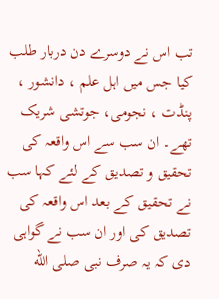تب اس نے دوسرے دن دربار طلب کیا جس میں اہل علم ، دانشور ، پنڈت ، نجومی، جوتشی شریک تھے۔ ان سب سے اس واقعہ کی تحقیق و تصدیق کے لئے کہا سب نے تحقیق کے بعد اس واقعہ کی تصدیق کی اور ان سب نے گواہی دی کہ یہ صرف نبی صلى الله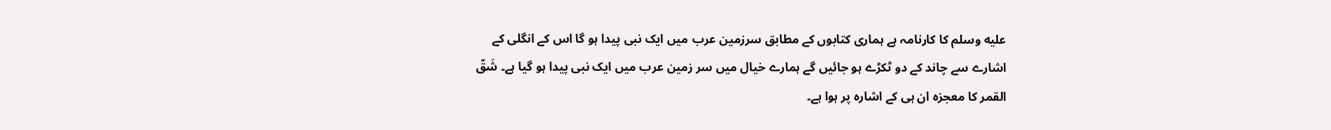عليه وسلم کا کارنامہ ہے ہماری کتابوں کے مطابق سرزمین عرب میں ایک نبی پیدا ہو گا اس کے انگلی کے اشارے سے چاند کے دو ٹکڑے ہو جائیں گے ہمارے خیال میں سر زمین عرب میں ایک نبی پیدا ہو گیا ہے۔ شَقّ القمر کا معجزہ ان ہی کے اشارہ پر ہوا ہے۔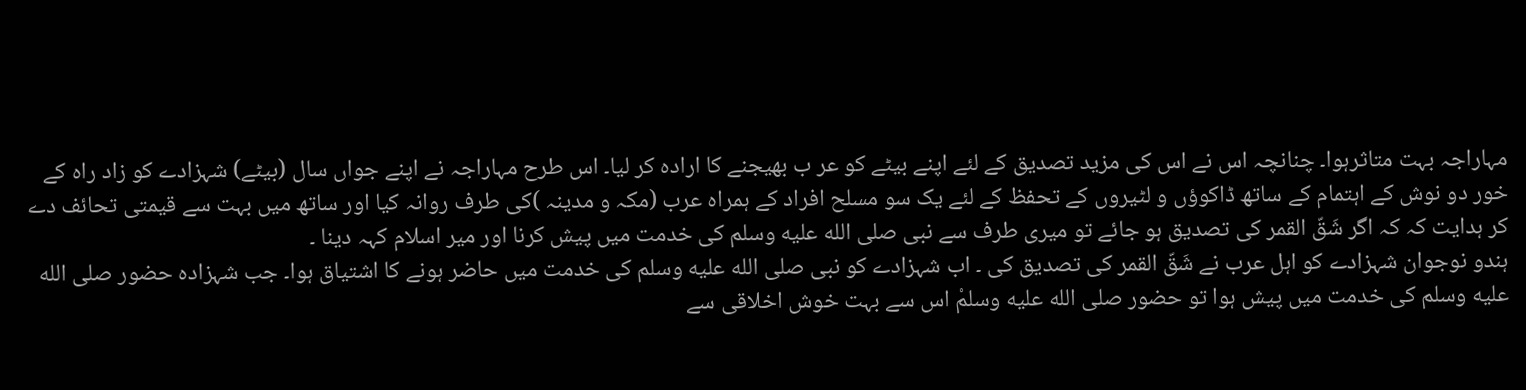مہاراجہ بہت متاثرہوا۔ چنانچہ اس نے اس کی مزید تصدیق کے لئے اپنے بیٹے کو عر ب بھیجنے کا ارادہ کر لیا۔ اس طرح مہاراجہ نے اپنے جواں سال (بیٹے) شہزادے کو زاد راہ کے خور دو نوش کے اہتمام کے ساتھ ڈاکوؤں و لٹیروں کے تحفظ کے لئے یک سو مسلح افراد کے ہمراہ عرب (مکہ و مدینہ )کی طرف روانہ کیا اور ساتھ میں بہت سے قیمتی تحائف دے کر ہدایت کہ کہ اگر شَقّ القمر کی تصدیق ہو جائے تو میری طرف سے نبی صلى الله عليه وسلم کی خدمت میں پیش کرنا اور میر اسلام کہہ دینا ۔
ہندو نوجوان شہزادے کو اہل عرب نے شَقّ القمر کی تصدیق کی ۔ اب شہزادے کو نبی صلى الله عليه وسلم کی خدمت میں حاضر ہونے کا اشتیاق ہوا۔ جب شہزادہ حضور صلى الله عليه وسلم کی خدمت میں پیش ہوا تو حضور صلى الله عليه وسلمْ اس سے بہت خوش اخلاقی سے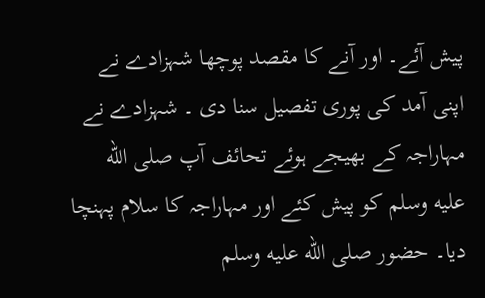پیش آئے۔ اور آنے کا مقصد پوچھا شہزادے نے اپنی آمد کی پوری تفصیل سنا دی ۔ شہزادے نے مہاراجہ کے بھیجے ہوئے تحائف آپ صلى الله عليه وسلم کو پیش کئے اور مہاراجہ کا سلام پہنچا دیا۔ حضور صلى الله عليه وسلم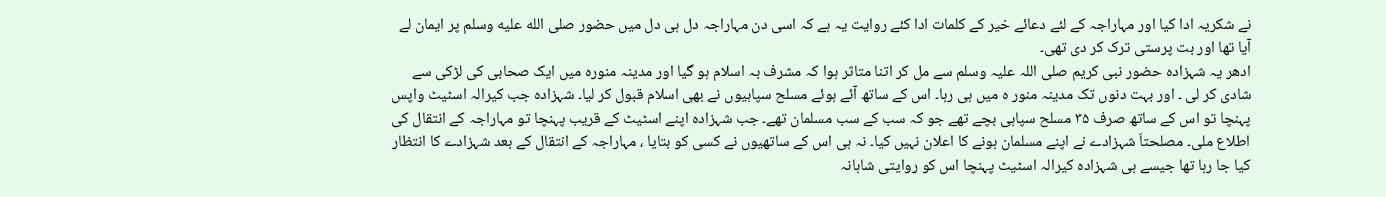نے شکریہ ادا کیا اور مہاراجہ کے لئے دعائے خیر کے کلمات ادا کئے روایت یہ ہے کہ اسی دن مہاراجہ دل ہی دل میں حضور صلى الله عليه وسلم پر ایمان لے آیا تھا اور بت پرستی ترک کر دی تھی۔
ادھر یہ شہزادہ حضور نبی کریم صلی اللہ علیہ وسلم سے مل کر اتنا متاثر ہوا کہ مشرف بہ اسلام ہو گیا اور مدینہ منورہ میں ایک صحابی کی لڑکی سے شادی کر لی ۔ اور بہت دنوں تک مدینہ منور ہ میں ہی رہا۔ اس کے ساتھ آئے ہوئے مسلح سپاہیوں نے بھی اسلام قبول کر لیا۔ شہزادہ جب کیرالہ اسٹیٹ واپس پہنچا تو اس کے ساتھ صرف ۳۵ مسلح سپاہی بچے تھے جو کہ سب کے سب مسلمان تھے۔ جب شہزادہ اپنے اسٹیٹ کے قریب پہنچا تو مہاراجہ کے انتقال کی اطلاع ملی۔ مصلحتاَ شہزادے نے اپنے مسلمان ہونے کا اعلان نہیں کیا۔ نہ ہی اس کے ساتھیوں نے کسی کو بتایا ، مہاراجہ کے انتقال کے بعد شہزادے کا انتظار کیا جا رہا تھا جیسے ہی شہزادہ کیرالہ اسٹیٹ پہنچا اس کو روایتی شاہانہ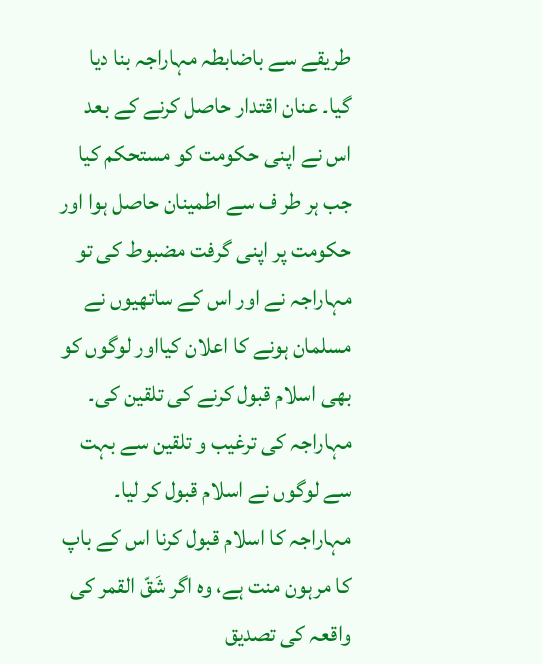طریقے سے باضابطہ مہاراجہ بنا دیا گیا۔ عنان اقتدار حاصل کرنے کے بعد اس نے اپنی حکومت کو مستحکم کیا جب ہر طر ف سے اطمینان حاصل ہوا اور حکومت پر اپنی گرفت مضبوط کی تو مہاراجہ نے اور اس کے ساتھیوں نے مسلمان ہونے کا اعلان کیااور لوگوں کو بھی اسلام قبول کرنے کی تلقین کی۔ مہاراجہ کی ترغیب و تلقین سے بہت سے لوگوں نے اسلام قبول کر لیا۔
مہاراجہ کا اسلام قبول کرنا اس کے باپ کا مرہون منت ہے، وہ اگر شَقّ القمر کی واقعہ کی تصدیق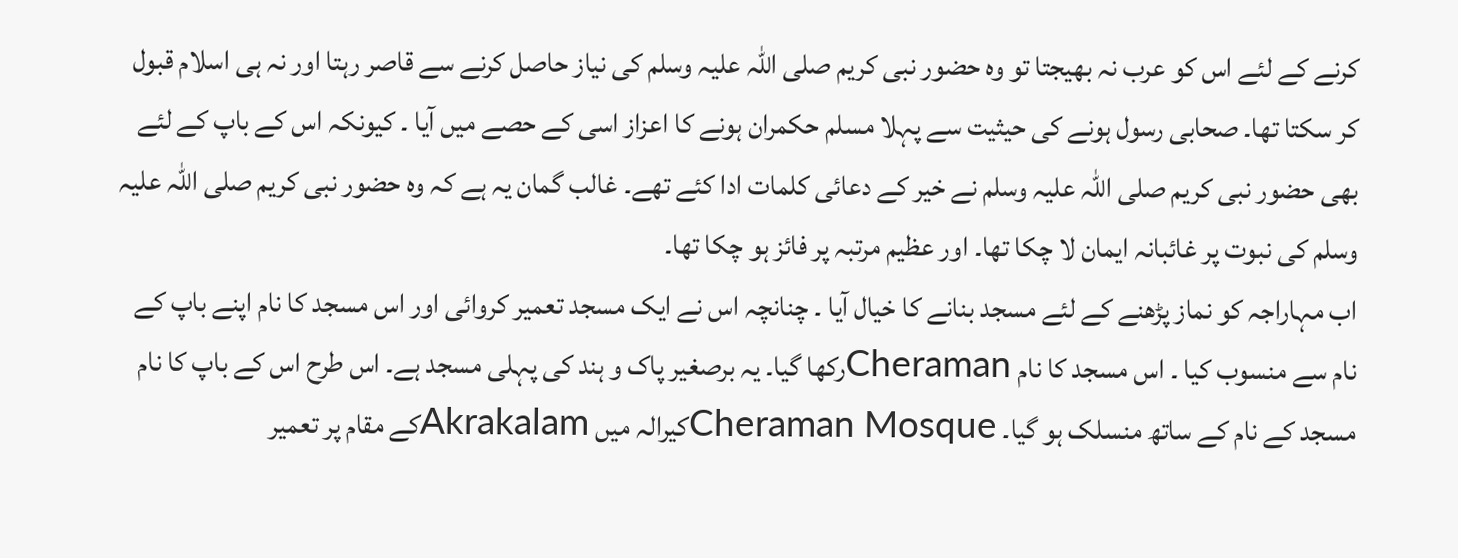کرنے کے لئے اس کو عرب نہ بھیجتا تو وہ حضور نبی کریم صلی اللہ علیہ وسلم کی نیاز حاصل کرنے سے قاصر رہتا اور نہ ہی اسلام قبول کر سکتا تھا۔ صحابی رسول ہونے کی حیثیت سے پہلا مسلم حکمران ہونے کا اعزاز اسی کے حصے میں آیا ۔ کیونکہ اس کے باپ کے لئے بھی حضور نبی کریم صلی اللہ علیہ وسلم نے خیر کے دعائی کلمات ادا کئے تھے۔ غالب گمان یہ ہے کہ وہ حضور نبی کریم صلی اللہ علیہ وسلم کی نبوت پر غائبانہ ایمان لا چکا تھا۔ اور عظیم مرتبہ پر فائز ہو چکا تھا۔
اب مہاراجہ کو نماز پڑھنے کے لئے مسجد بنانے کا خیال آیا ۔ چنانچہ اس نے ایک مسجد تعمیر کروائی اور اس مسجد کا نام اپنے باپ کے نام سے منسوب کیا ۔ اس مسجد کا نام Cheramanرکھا گیا۔ یہ برصغیر پاک و ہند کی پہلی مسجد ہے۔ اس طرح اس کے باپ کا نام مسجد کے نام کے ساتھ منسلک ہو گیا۔ Cheraman Mosqueکیرالہ میں Akrakalamکے مقام پر تعمیر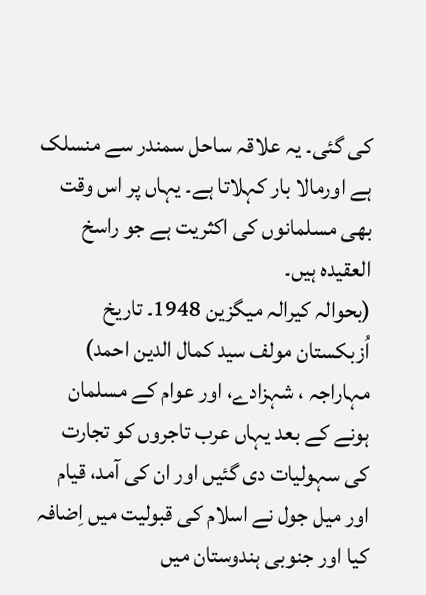کی گئی۔ یہ علاقہ ساحل سمندر سے منسلک ہے اورمالا بار کہلاتا ہے۔ یہاں پر اس وقت بھی مسلمانوں کی اکثریت ہے جو راسخ العقیدہ ہیں۔
(بحوالہ کیرالہ میگزین 1948۔ تاریخ اُزبکستان مولف سید کمال الدین احمد)
مہاراجہ ، شہزادے، اور عوام کے مسلمان ہونے کے بعد یہاں عرب تاجروں کو تجارت کی سہولیات دی گئیں اور ان کی آمد، قیام اور میل جول نے اسلام کی قبولیت میں اِضافہ کیا اور جنوبی ہندوستان میں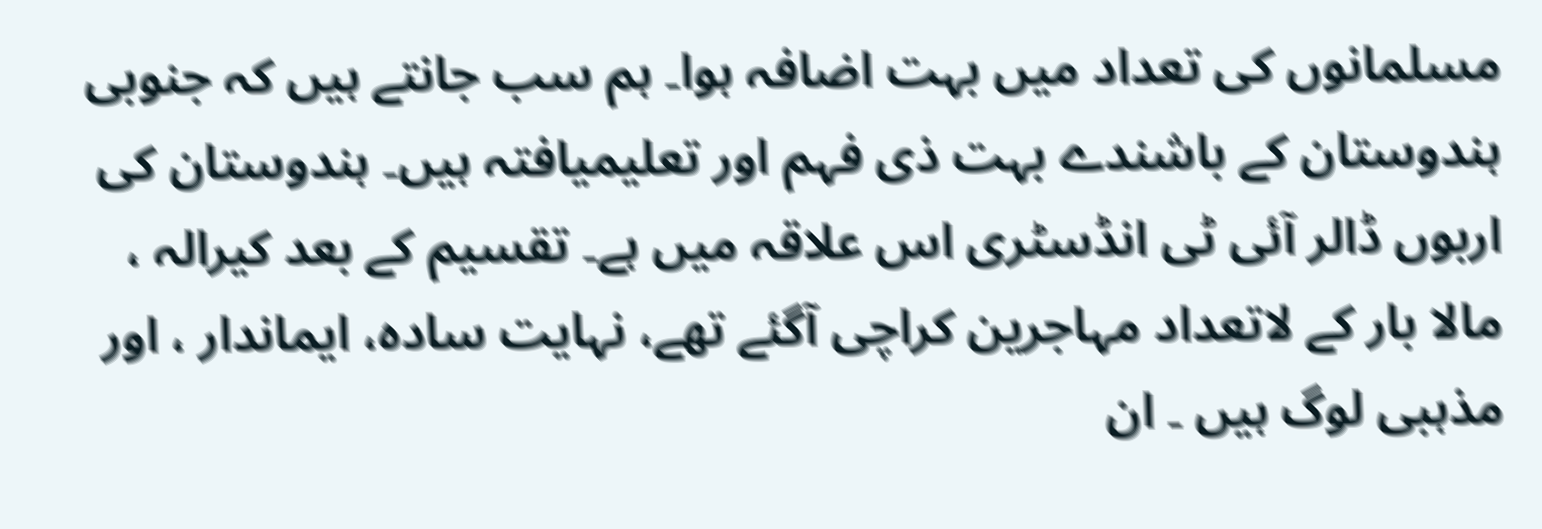مسلمانوں کی تعداد میں بہت اضافہ ہوا۔ ہم سب جانتے ہیں کہ جنوبی ہندوستان کے باشندے بہت ذی فہم اور تعلیمیافتہ ہیں۔ ہندوستان کی اربوں ڈالر آئی ٹی انڈسٹری اس علاقہ میں ہے۔ تقسیم کے بعد کیرالہ ، مالا بار کے لاتعداد مہاجرین کراچی آگئے تھے، نہایت سادہ، ایماندار ، اور مذہبی لوگ ہیں ۔ ان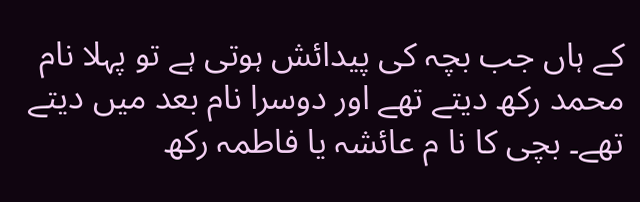کے ہاں جب بچہ کی پیدائش ہوتی ہے تو پہلا نام محمد رکھ دیتے تھے اور دوسرا نام بعد میں دیتے تھے۔ بچی کا نا م عائشہ یا فاطمہ رکھ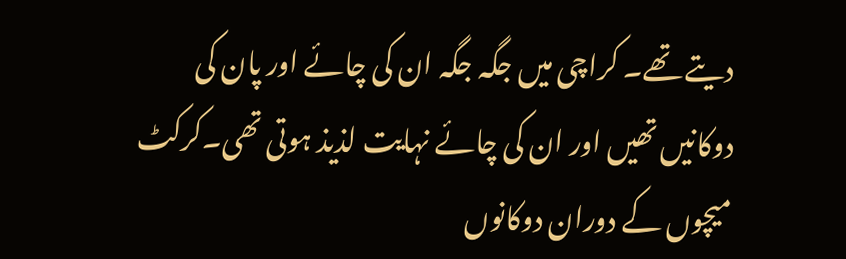دیتے تھے۔ کراچی میں جگہ جگہ ان کی چائے اور پان کی دوکانیں تھیں اور ان کی چائے نہایت لذیذ ہوتی تھی۔کرکٹ میچوں کے دوران دوکانوں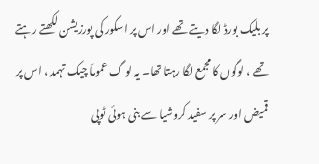پر بلیک بورڈ لگا دیتے تھے اور اس پر اسکور کی پورزیشن لکھتے رہتے تھے ، لوگوں کا مجمع لگا رہتا تھا۔ یہ لو گ عموماَ چیک تہمد ، اس پر قمیض اور سر پر سفید کروشیا سے بنی ہوئی ٹوپی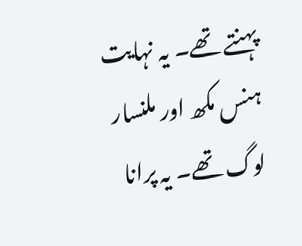پہنتے تھے۔ یہ نہایت ہنس مکھ اور ملنسار لوگ تھے۔ یہ پرانا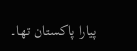پیارا پاکستان تھا۔